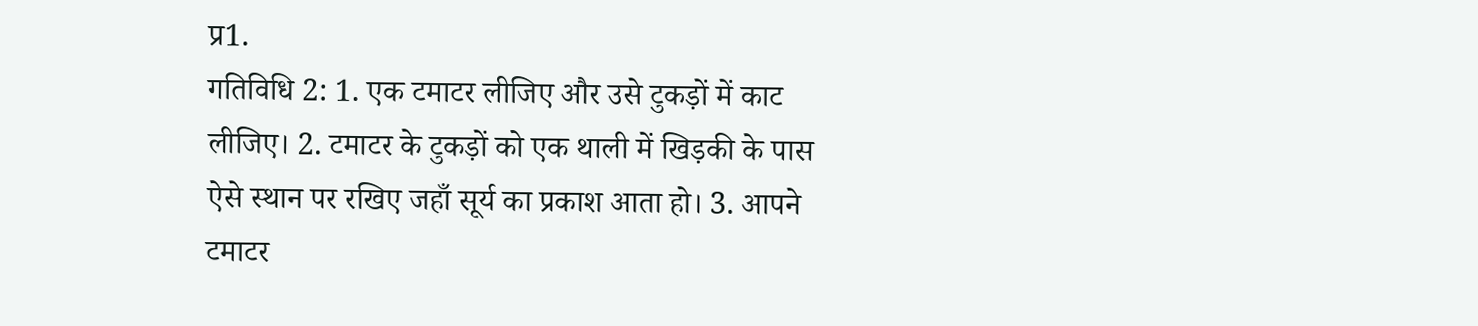प्र1.
गतिविधि 2: 1. एक टमाटर लीजिए और उसे टुकड़ों में काट लीजिए। 2. टमाटर के टुकड़ों को एक थाली में खिड़की के पास ऐसे स्थान पर रखिए जहाँ सूर्य का प्रकाश आता हो। 3. आपने टमाटर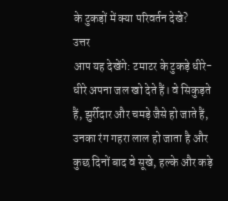के टुकड़ों में क्या परिवर्तन देखे?
उत्तर
आप यह देखेंगे: टमाटर के टुकड़े धीरे-धीरे अपना जल खो देते हैं। वे सिकुड़ते हैं, झुर्रीदार और चमड़े जैसे हो जाते हैं, उनका रंग गहरा लाल हो जाता है और कुछ दिनों बाद वे सूखे, हल्के और कड़े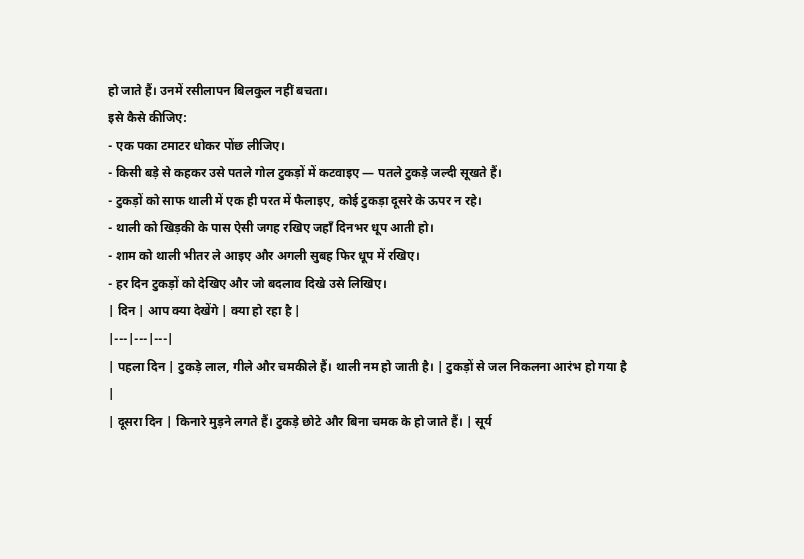हो जाते हैं। उनमें रसीलापन बिलकुल नहीं बचता।
इसे कैसे कीजिए:
- एक पका टमाटर धोकर पोंछ लीजिए।
- किसी बड़े से कहकर उसे पतले गोल टुकड़ों में कटवाइए — पतले टुकड़े जल्दी सूखते हैं।
- टुकड़ों को साफ थाली में एक ही परत में फैलाइए, कोई टुकड़ा दूसरे के ऊपर न रहे।
- थाली को खिड़की के पास ऐसी जगह रखिए जहाँ दिनभर धूप आती हो।
- शाम को थाली भीतर ले आइए और अगली सुबह फिर धूप में रखिए।
- हर दिन टुकड़ों को देखिए और जो बदलाव दिखे उसे लिखिए।
| दिन | आप क्या देखेंगे | क्या हो रहा है |
|---|---|---|
| पहला दिन | टुकड़े लाल, गीले और चमकीले हैं। थाली नम हो जाती है। | टुकड़ों से जल निकलना आरंभ हो गया है |
| दूसरा दिन | किनारे मुड़ने लगते हैं। टुकड़े छोटे और बिना चमक के हो जाते हैं। | सूर्य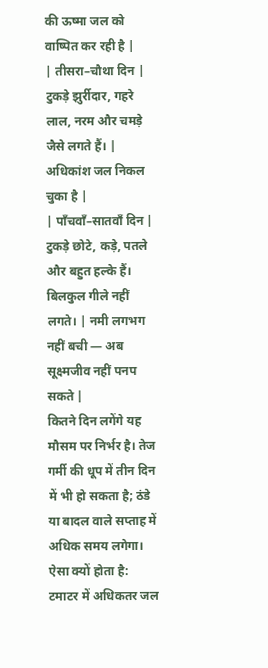की ऊष्मा जल को वाष्पित कर रही है |
| तीसरा–चौथा दिन | टुकड़े झुर्रीदार, गहरे लाल, नरम और चमड़े जैसे लगते हैं। | अधिकांश जल निकल चुका है |
| पाँचवाँ–सातवाँ दिन | टुकड़े छोटे, कड़े, पतले और बहुत हल्के हैं। बिलकुल गीले नहीं लगते। | नमी लगभग नहीं बची — अब सूक्ष्मजीव नहीं पनप सकते |
कितने दिन लगेंगे यह मौसम पर निर्भर है। तेज गर्मी की धूप में तीन दिन में भी हो सकता है; ठंडे या बादल वाले सप्ताह में अधिक समय लगेगा।
ऐसा क्यों होता है: टमाटर में अधिकतर जल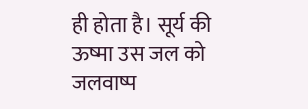ही होता है। सूर्य की ऊष्मा उस जल को जलवाष्प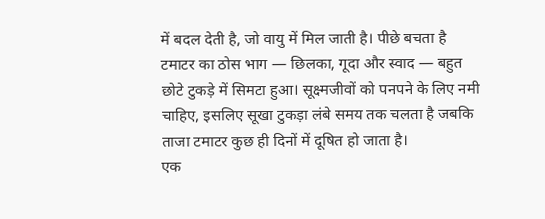में बदल देती है, जो वायु में मिल जाती है। पीछे बचता है टमाटर का ठोस भाग — छिलका, गूदा और स्वाद — बहुत छोटे टुकड़े में सिमटा हुआ। सूक्ष्मजीवों को पनपने के लिए नमी चाहिए, इसलिए सूखा टुकड़ा लंबे समय तक चलता है जबकि ताजा टमाटर कुछ ही दिनों में दूषित हो जाता है।
एक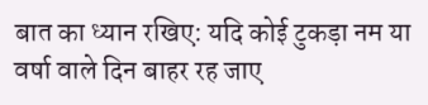बात का ध्यान रखिए: यदि कोई टुकड़ा नम या वर्षा वाले दिन बाहर रह जाए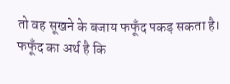तो वह सूखने के बजाय फफूँद पकड़ सकता है। फफूँद का अर्थ है कि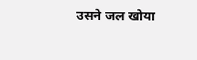उसने जल खोया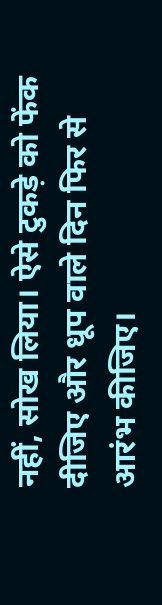नहीं, सोख लिया। ऐसे टुकड़े को फेंक दीजिए और धूप वाले दिन फिर से आरंभ कीजिए।